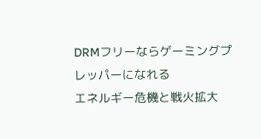DRMフリーならゲーミングプレッパーになれる
エネルギー危機と戦火拡大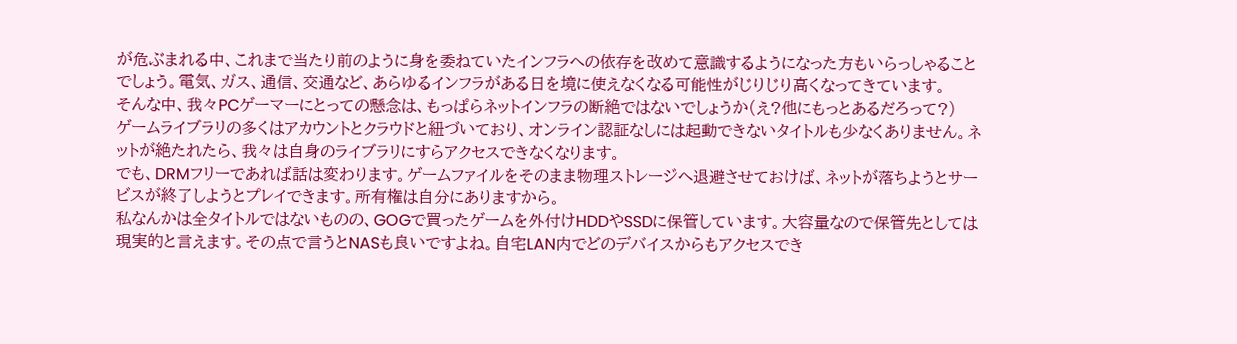が危ぶまれる中、これまで当たり前のように身を委ねていたインフラへの依存を改めて意識するようになった方もいらっしゃることでしょう。電気、ガス、通信、交通など、あらゆるインフラがある日を境に使えなくなる可能性がじりじり高くなってきています。
そんな中、我々PCゲーマーにとっての懸念は、もっぱらネットインフラの断絶ではないでしょうか(え?他にもっとあるだろって?)
ゲームライブラリの多くはアカウントとクラウドと紐づいており、オンライン認証なしには起動できないタイトルも少なくありません。ネットが絶たれたら、我々は自身のライブラリにすらアクセスできなくなります。
でも、DRMフリーであれば話は変わります。ゲームファイルをそのまま物理ストレージへ退避させておけば、ネットが落ちようとサービスが終了しようとプレイできます。所有権は自分にありますから。
私なんかは全タイトルではないものの、GOGで買ったゲームを外付けHDDやSSDに保管しています。大容量なので保管先としては現実的と言えます。その点で言うとNASも良いですよね。自宅LAN内でどのデバイスからもアクセスでき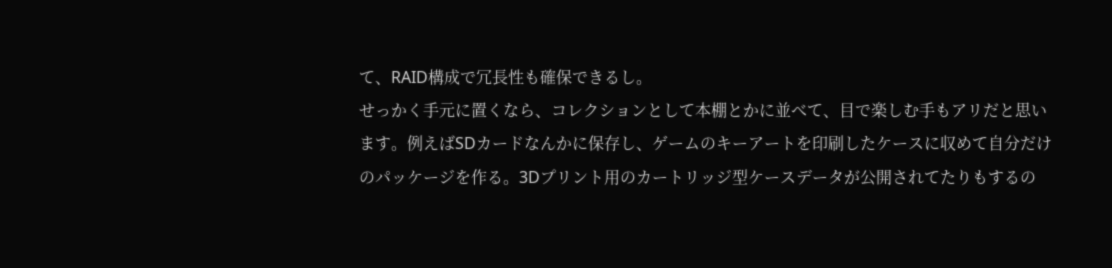て、RAID構成で冗長性も確保できるし。
せっかく手元に置くなら、コレクションとして本棚とかに並べて、目で楽しむ手もアリだと思います。例えばSDカードなんかに保存し、ゲームのキーアートを印刷したケースに収めて自分だけのパッケージを作る。3Dプリント用のカートリッジ型ケースデータが公開されてたりもするの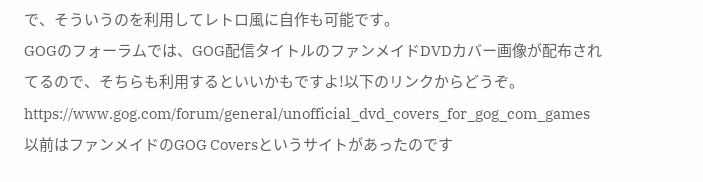で、そういうのを利用してレトロ風に自作も可能です。
GOGのフォーラムでは、GOG配信タイトルのファンメイドDVDカバー画像が配布されてるので、そちらも利用するといいかもですよ!以下のリンクからどうぞ。
https://www.gog.com/forum/general/unofficial_dvd_covers_for_gog_com_games
以前はファンメイドのGOG Coversというサイトがあったのです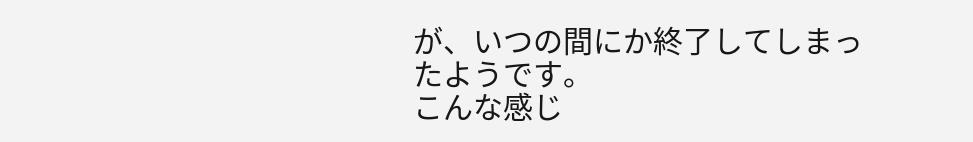が、いつの間にか終了してしまったようです。
こんな感じ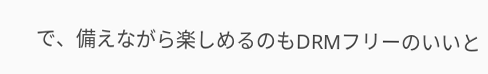で、備えながら楽しめるのもDRMフリーのいいと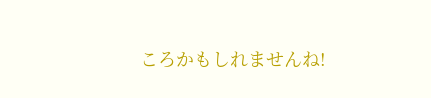ころかもしれませんね!